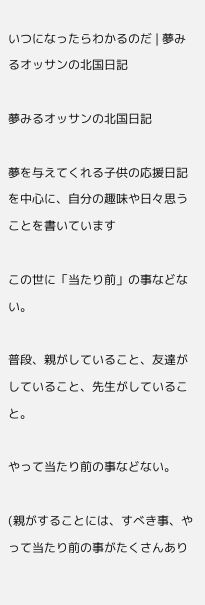いつになったらわかるのだ | 夢みるオッサンの北国日記

夢みるオッサンの北国日記

夢を与えてくれる子供の応援日記を中心に、自分の趣味や日々思うことを書いています

この世に「当たり前」の事などない。

普段、親がしていること、友達がしていること、先生がしていること。

やって当たり前の事などない。

(親がすることには、すべき事、やって当たり前の事がたくさんあり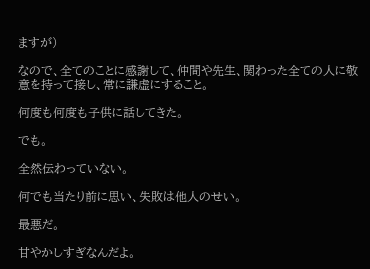ますが)

なので、全てのことに感謝して、仲間や先生、関わった全ての人に敬意を持って接し、常に謙虚にすること。

何度も何度も子供に話してきた。

でも。

全然伝わっていない。

何でも当たり前に思い、失敗は他人のせい。

最悪だ。

甘やかしすぎなんだよ。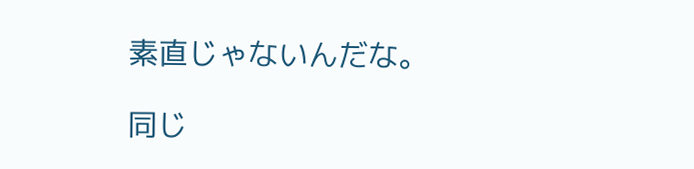素直じゃないんだな。

同じ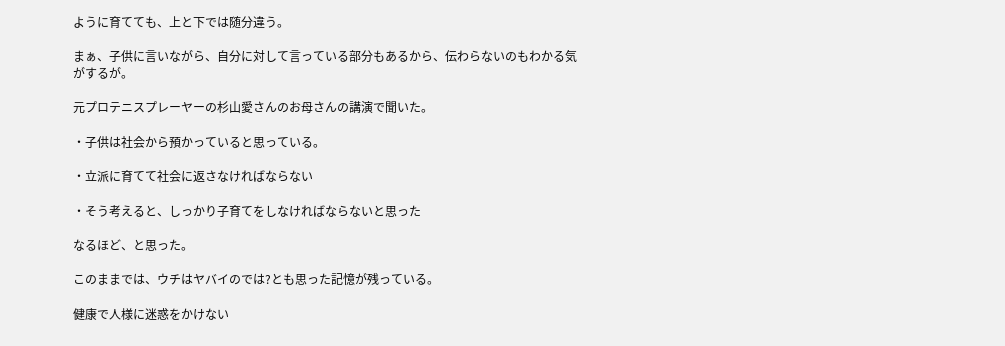ように育てても、上と下では随分違う。

まぁ、子供に言いながら、自分に対して言っている部分もあるから、伝わらないのもわかる気がするが。

元プロテニスプレーヤーの杉山愛さんのお母さんの講演で聞いた。

・子供は社会から預かっていると思っている。

・立派に育てて社会に返さなければならない

・そう考えると、しっかり子育てをしなければならないと思った

なるほど、と思った。

このままでは、ウチはヤバイのでは?とも思った記憶が残っている。

健康で人様に迷惑をかけない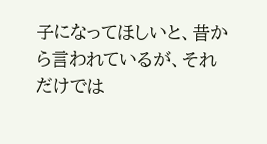子になってほしいと、昔から言われているが、それだけでは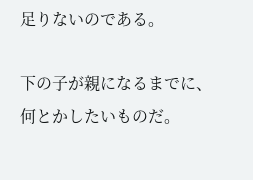足りないのである。

下の子が親になるまでに、何とかしたいものだ。